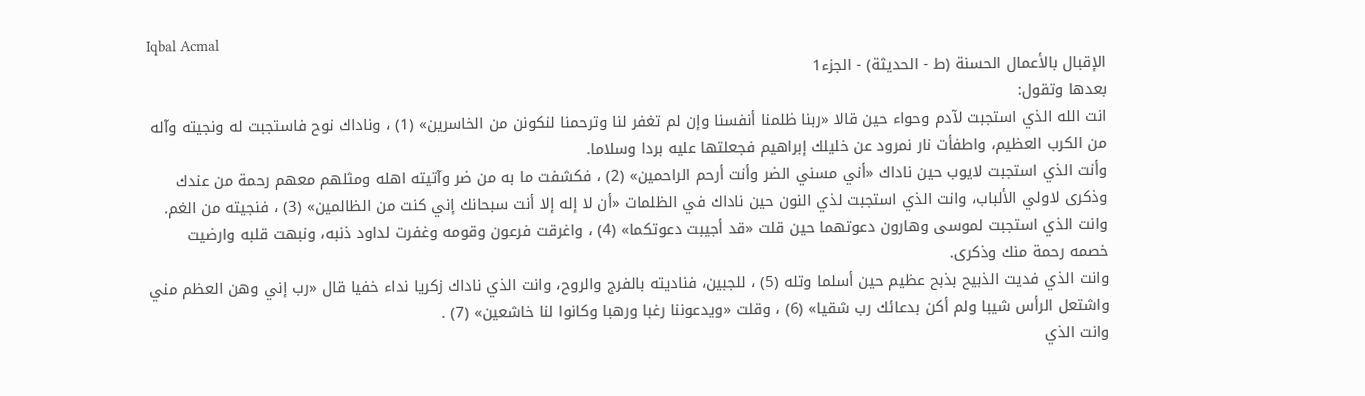Iqbal Acmal
الإقبال بالأعمال الحسنة (ط - الحديثة) - الجزء1
بعدها وتقول:
انت الله الذي استجبت لآدم وحواء حين قالا «ربنا ظلمنا أنفسنا وإن لم تغفر لنا وترحمنا لنكونن من الخاسرين» (1) ، وناداك نوح فاستجبت له ونجيته وآله من الكرب العظيم، واطفأت نار نمرود عن خليلك إبراهيم فجعلتها عليه بردا وسلاما.
وأنت الذي استجبت لايوب حين ناداك «أني مسني الضر وأنت أرحم الراحمين» (2) ، فكشفت ما به من ضر وآتيته اهله ومثلهم معهم رحمة من عندك وذكرى لاولي الألباب، وانت الذي استجبت لذي النون حين ناداك في الظلمات «أن لا إله إلا أنت سبحانك إني كنت من الظالمين» (3) ، فنجيته من الغم.
وانت الذي استجبت لموسى وهارون دعوتهما حين قلت «قد أجيبت دعوتكما» (4) ، واغرقت فرعون وقومه وغفرت لداود ذنبه، ونبهت قلبه وارضيت خصمه رحمة منك وذكرى.
وانت الذي فديت الذبيح بذبح عظيم حين أسلما وتله (5) ، للجبين، فناديته بالفرج والروح، وانت الذي ناداك زكريا نداء خفيا قال «رب إني وهن العظم مني واشتعل الرأس شيبا ولم أكن بدعائك رب شقيا» (6) ، وقلت «ويدعوننا رغبا ورهبا وكانوا لنا خاشعين» (7) .
وانت الذي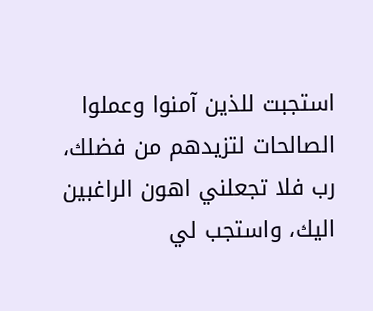استجبت للذين آمنوا وعملوا الصالحات لتزيدهم من فضلك، رب فلا تجعلني اهون الراغبين اليك، واستجب لي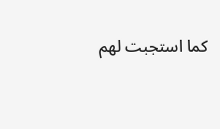كما استجبت لهم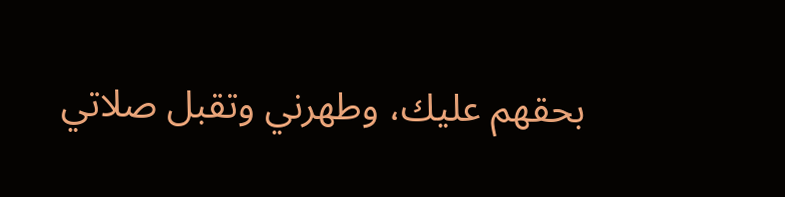بحقهم عليك، وطهرني وتقبل صلاتي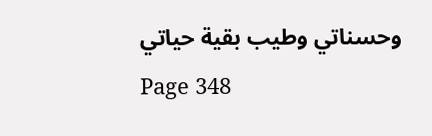وحسناتي وطيب بقية حياتي
Page 348